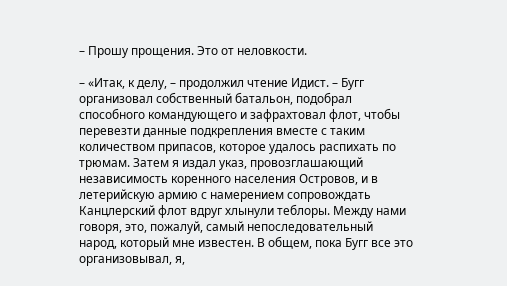– Прошу прощения. Это от неловкости.

– «Итак, к делу, – продолжил чтение Идист. – Бугг организовал собственный батальон, подобрал способного командующего и зафрахтовал флот, чтобы перевезти данные подкрепления вместе с таким количеством припасов, которое удалось распихать по трюмам. Затем я издал указ, провозглашающий независимость коренного населения Островов, и в летерийскую армию с намерением сопровождать Канцлерский флот вдруг хлынули теблоры. Между нами говоря, это, пожалуй, самый непоследовательный народ, который мне известен. В общем, пока Бугг все это организовывал, я,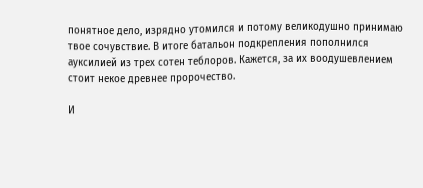понятное дело, изрядно утомился и потому великодушно принимаю твое сочувствие. В итоге батальон подкрепления пополнился ауксилией из трех сотен теблоров. Кажется, за их воодушевлением стоит некое древнее пророчество.

И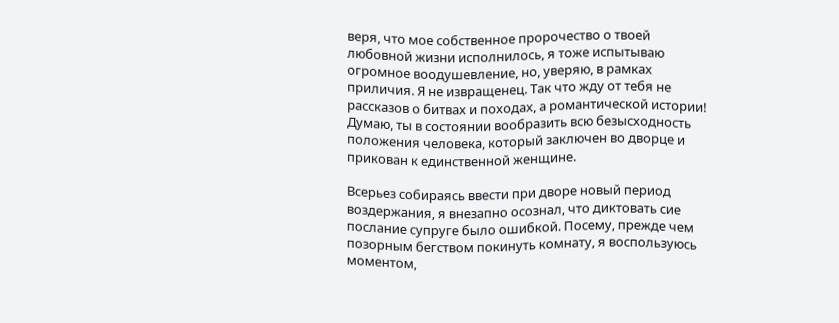веря, что мое собственное пророчество о твоей любовной жизни исполнилось, я тоже испытываю огромное воодушевление, но, уверяю, в рамках приличия. Я не извращенец. Так что жду от тебя не рассказов о битвах и походах, а романтической истории! Думаю, ты в состоянии вообразить всю безысходность положения человека, который заключен во дворце и прикован к единственной женщине.

Всерьез собираясь ввести при дворе новый период воздержания, я внезапно осознал, что диктовать сие послание супруге было ошибкой. Посему, прежде чем позорным бегством покинуть комнату, я воспользуюсь моментом,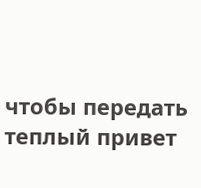чтобы передать теплый привет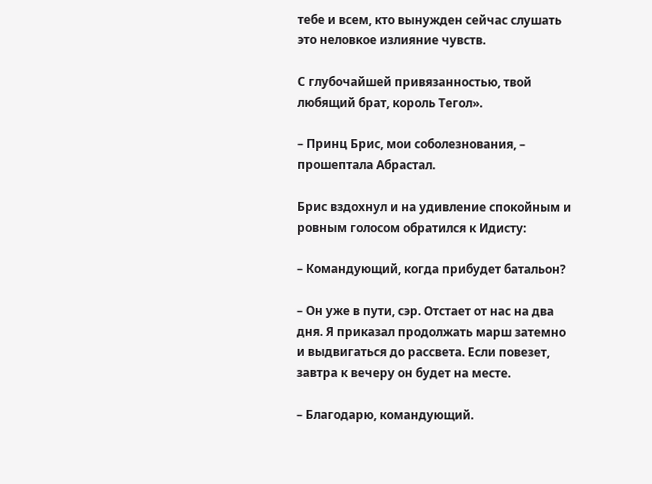тебе и всем, кто вынужден сейчас слушать это неловкое излияние чувств.

С глубочайшей привязанностью, твой любящий брат, король Тегол».

– Принц Брис, мои соболезнования, – прошептала Абрастал.

Брис вздохнул и на удивление спокойным и ровным голосом обратился к Идисту:

– Командующий, когда прибудет батальон?

– Он уже в пути, сэр. Отстает от нас на два дня. Я приказал продолжать марш затемно и выдвигаться до рассвета. Если повезет, завтра к вечеру он будет на месте.

– Благодарю, командующий.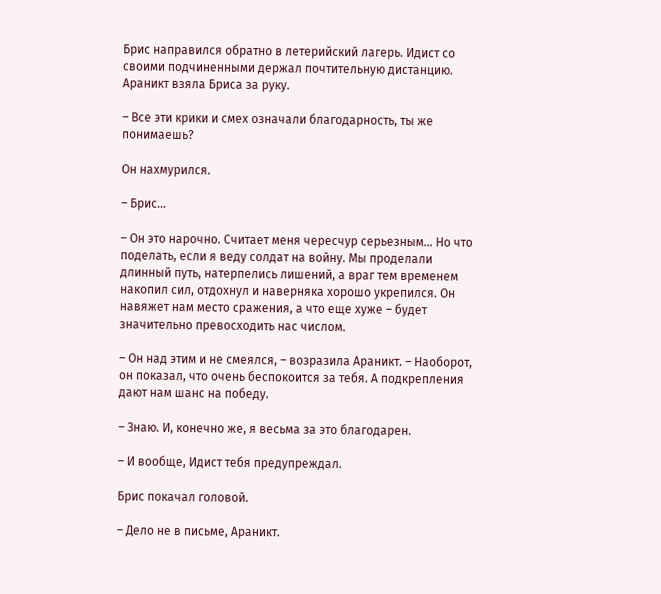Брис направился обратно в летерийский лагерь. Идист со своими подчиненными держал почтительную дистанцию. Араникт взяла Бриса за руку.

– Все эти крики и смех означали благодарность, ты же понимаешь?

Он нахмурился.

– Брис…

– Он это нарочно. Считает меня чересчур серьезным… Но что поделать, если я веду солдат на войну. Мы проделали длинный путь, натерпелись лишений, а враг тем временем накопил сил, отдохнул и наверняка хорошо укрепился. Он навяжет нам место сражения, а что еще хуже – будет значительно превосходить нас числом.

– Он над этим и не смеялся, – возразила Араникт. – Наоборот, он показал, что очень беспокоится за тебя. А подкрепления дают нам шанс на победу.

– Знаю. И, конечно же, я весьма за это благодарен.

– И вообще, Идист тебя предупреждал.

Брис покачал головой.

– Дело не в письме, Араникт.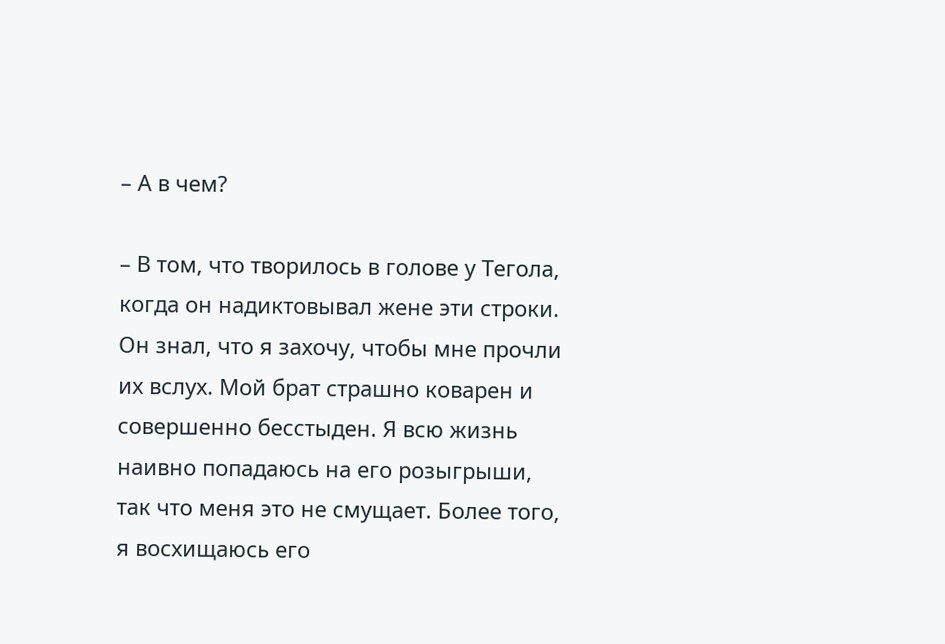– А в чем?

– В том, что творилось в голове у Тегола, когда он надиктовывал жене эти строки. Он знал, что я захочу, чтобы мне прочли их вслух. Мой брат страшно коварен и совершенно бесстыден. Я всю жизнь наивно попадаюсь на его розыгрыши, так что меня это не смущает. Более того, я восхищаюсь его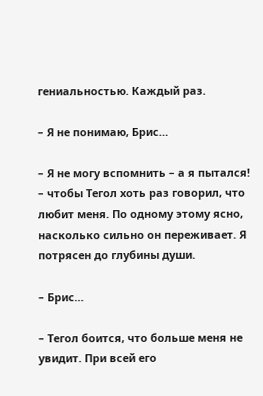гениальностью. Каждый раз.

– Я не понимаю, Брис…

– Я не могу вспомнить – а я пытался! – чтобы Тегол хоть раз говорил, что любит меня. По одному этому ясно, насколько сильно он переживает. Я потрясен до глубины души.

– Брис…

– Тегол боится, что больше меня не увидит. При всей его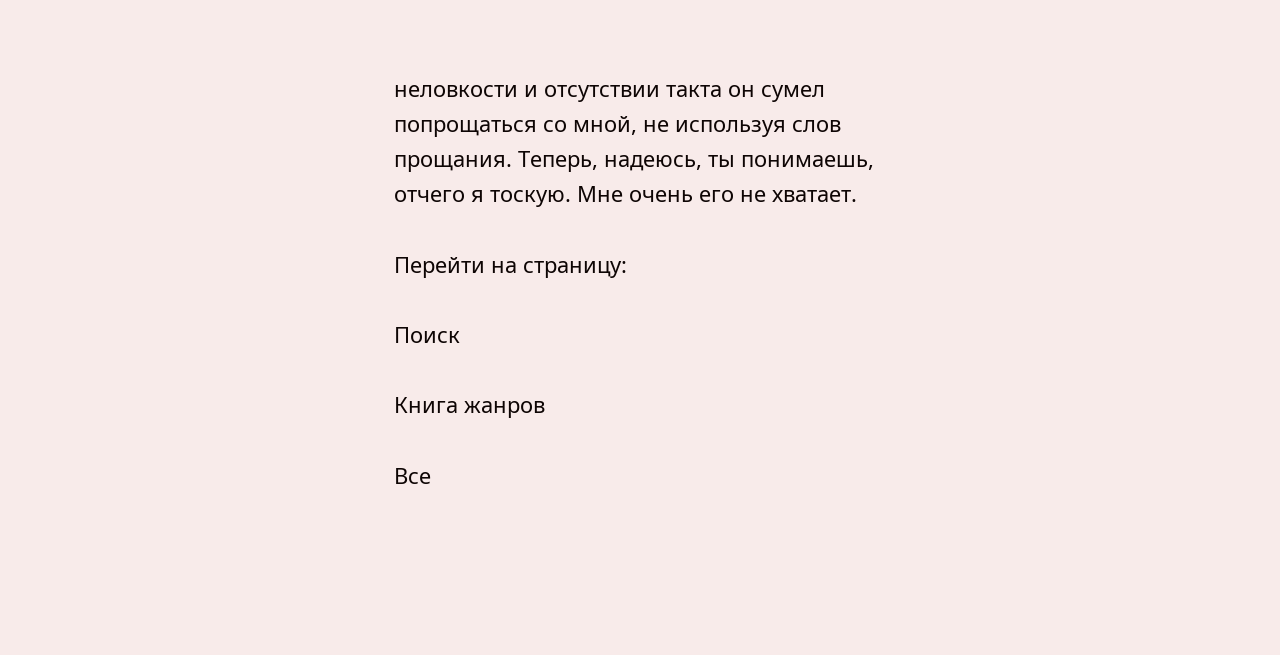неловкости и отсутствии такта он сумел попрощаться со мной, не используя слов прощания. Теперь, надеюсь, ты понимаешь, отчего я тоскую. Мне очень его не хватает.

Перейти на страницу:

Поиск

Книга жанров

Все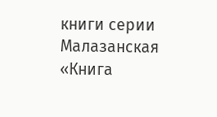книги серии Малазанская «Книга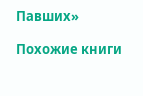Павших»

Похожие книги